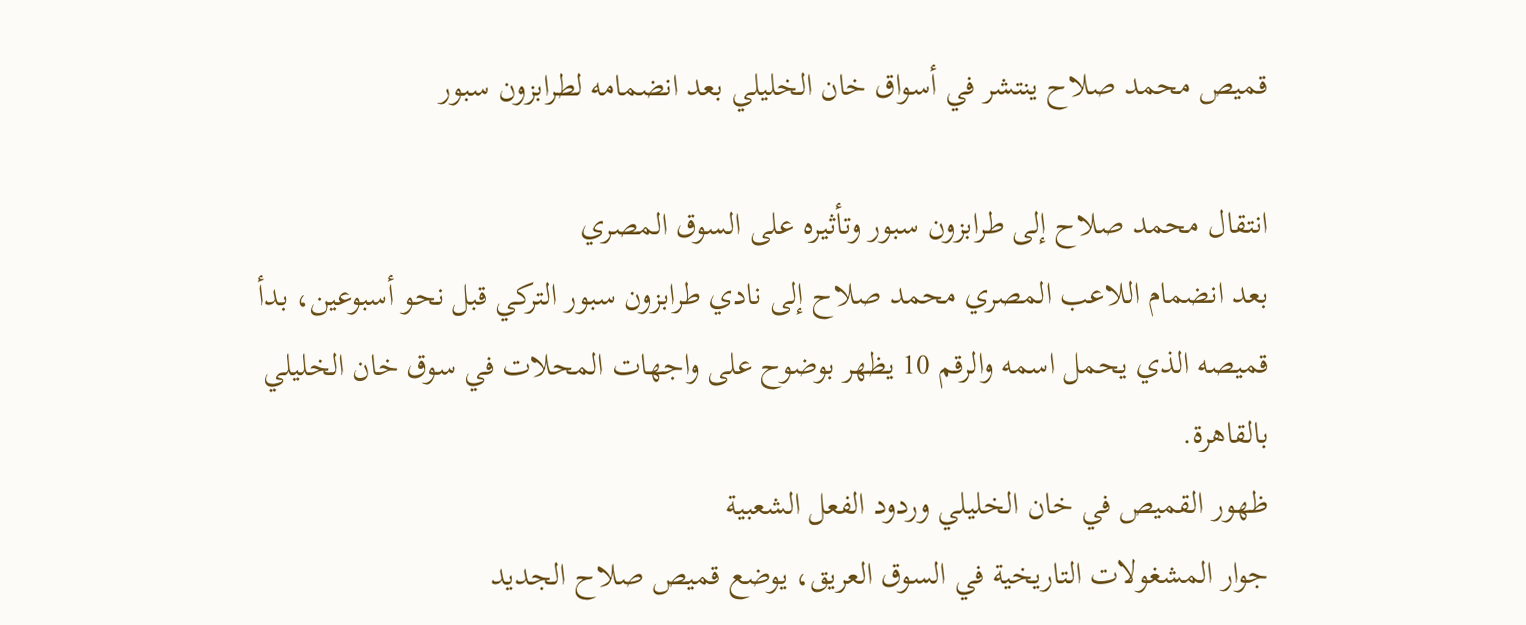قميص محمد صلاح ينتشر في أسواق خان الخليلي بعد انضمامه لطرابزون سبور

انتقال محمد صلاح إلى طرابزون سبور وتأثيره على السوق المصري
بعد انضمام اللاعب المصري محمد صلاح إلى نادي طرابزون سبور التركي قبل نحو أسبوعين، بدأ قميصه الذي يحمل اسمه والرقم 10 يظهر بوضوح على واجهات المحلات في سوق خان الخليلي بالقاهرة.
ظهور القميص في خان الخليلي وردود الفعل الشعبية
جوار المشغولات التاريخية في السوق العريق، يوضع قميص صلاح الجديد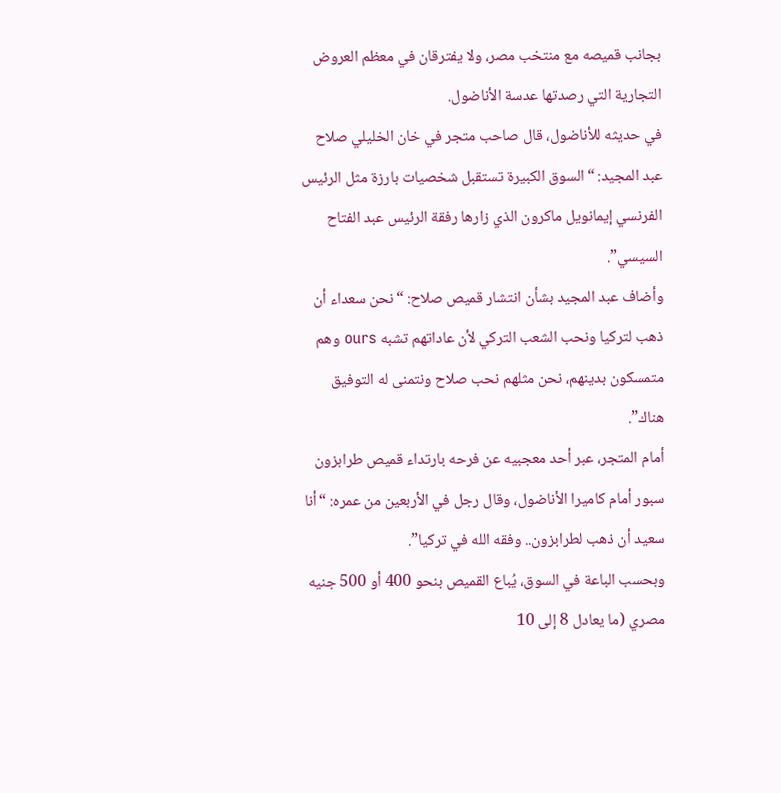بجانب قميصه مع منتخب مصر، ولا يفترقان في معظم العروض التجارية التي رصدتها عدسة الأناضول.
في حديثه للأناضول، قال صاحب متجر في خان الخليلي صلاح عبد المجيد: “السوق الكبيرة تستقبل شخصيات بارزة مثل الرئيس الفرنسي إيمانويل ماكرون الذي زارها رفقة الرئيس عبد الفتاح السيسي”.
وأضاف عبد المجيد بشأن انتشار قميص صلاح: “نحن سعداء أن ذهب لتركيا ونحب الشعب التركي لأن عاداتهم تشبه ours وهم متمسكون بدينهم، نحن مثلهم نحب صلاح ونتمنى له التوفيق هناك”.
أمام المتجر، عبر أحد معجبيه عن فرحه بارتداء قميص طرابزون سبور أمام كاميرا الأناضول، وقال رجل في الأربعين من عمره: “أنا سعيد أن ذهب لطرابزون.. وفقه الله في تركيا”.
وبحسب الباعة في السوق، يُباع القميص بنحو 400 أو 500 جنيه مصري (ما يعادل 8 إلى 10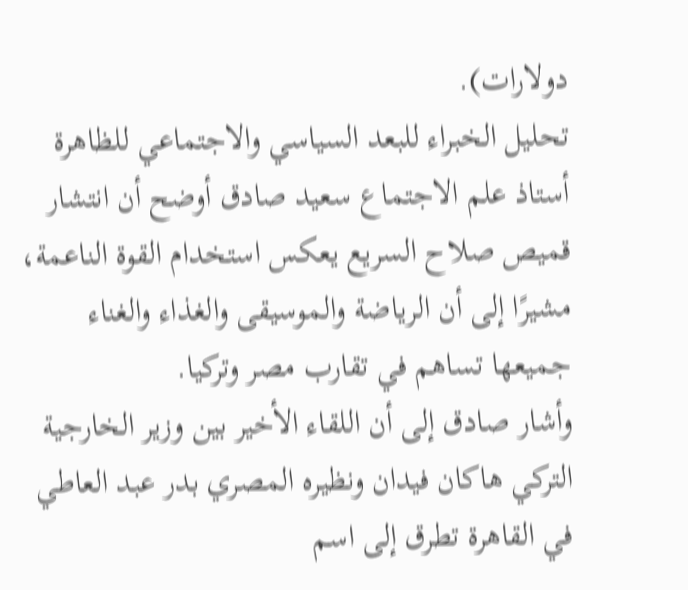دولارات).
تحليل الخبراء للبعد السياسي والاجتماعي للظاهرة
أستاذ علم الاجتماع سعيد صادق أوضح أن انتشار قميص صلاح السريع يعكس استخدام القوة الناعمة، مشيرًا إلى أن الرياضة والموسيقى والغذاء والغناء جميعها تساهم في تقارب مصر وتركيا.
وأشار صادق إلى أن اللقاء الأخير بين وزير الخارجية التركي هاكان فيدان ونظيره المصري بدر عبد العاطي في القاهرة تطرق إلى اسم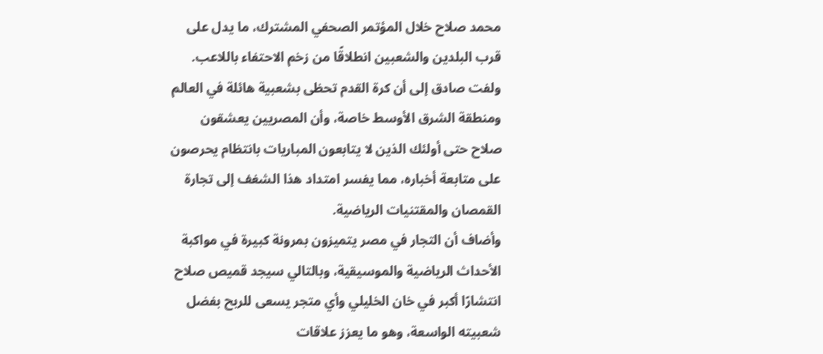محمد صلاح خلال المؤتمر الصحفي المشترك، ما يدل على قرب البلدين والشعبين انطلاقًا من زخم الاحتفاء باللاعب.
ولفت صادق إلى أن كرة القدم تحظى بشعبية هائلة في العالم ومنطقة الشرق الأوسط خاصة، وأن المصريين يعشقون صلاح حتى أولئك الذين لا يتابعون المباريات بانتظام يحرصون على متابعة أخباره، مما يفسر امتداد هذا الشغف إلى تجارة القمصان والمقتنيات الرياضية.
وأضاف أن التجار في مصر يتميزون بمرونة كبيرة في مواكبة الأحداث الرياضية والموسيقية، وبالتالي سيجد قميص صلاح انتشارًا أكبر في خان الخليلي وأي متجر يسعى للربح بفضل شعبيته الواسعة، وهو ما يعزز علاقات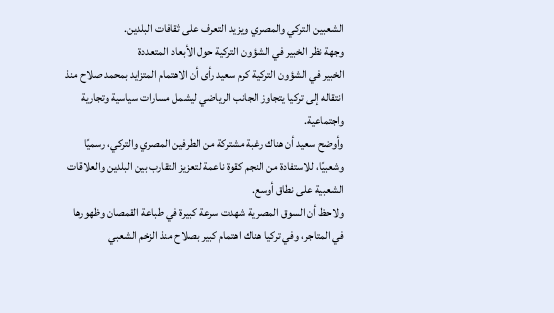الشعبين التركي والمصري ويزيد التعرف على ثقافات البلدين.
وجهة نظر الخبير في الشؤون التركية حول الأبعاد المتعددة
الخبير في الشؤون التركية كرم سعيد رأى أن الاهتمام المتزايد بمحمد صلاح منذ انتقاله إلى تركيا يتجاوز الجانب الرياضي ليشمل مسارات سياسية وتجارية واجتماعية.
وأوضح سعيد أن هناك رغبة مشتركة من الطرفين المصري والتركي، رسميًا وشعبيًا، للاستفادة من النجم كقوة ناعمة لتعزيز التقارب بين البلدين والعلاقات الشعبية على نطاق أوسع.
ولاحظ أن السوق المصرية شهدت سرعة كبيرة في طباعة القمصان وظهورها في المتاجر، وفي تركيا هناك اهتمام كبير بصلاح منذ الزخم الشعبي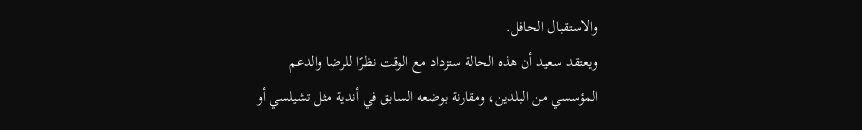والاستقبال الحافل.
ويعتقد سعيد أن هذه الحالة ستزداد مع الوقت نظرًا للرضا والدعم المؤسسي من البلدين، ومقارنة بوضعه السابق في أندية مثل تشيلسي أو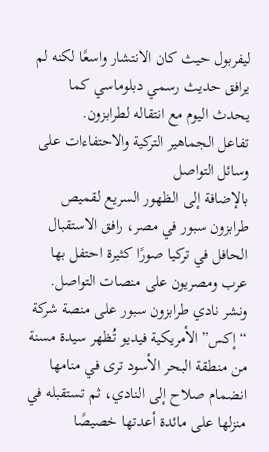ليفربول حيث كان الانتشار واسعًا لكنه لم يرافق حديث رسمي دبلوماسي كما يحدث اليوم مع انتقاله لطرابزون.
تفاعل الجماهير التركية والاحتفاءات على وسائل التواصل
بالإضافة إلى الظهور السريع لقميص طرابزون سبور في مصر، رافق الاستقبال الحافل في تركيا صورًا كثيرة احتفل بها عرب ومصريون على منصات التواصل.
ونشر نادي طرابزون سبور على منصة شركة “إكس” الأمريكية فيديو تُظهر سيدة مسنة من منطقة البحر الأسود ترى في منامها انضمام صلاح إلى النادي، ثم تستقبله في منزلها على مائدة أعدتها خصيصًا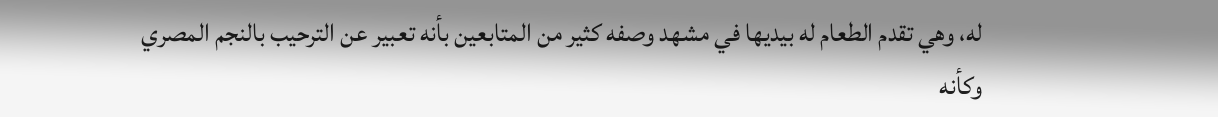له، وهي تقدم الطعام له بيديها في مشهد وصفه كثير من المتابعين بأنه تعبير عن الترحيب بالنجم المصري وكأنه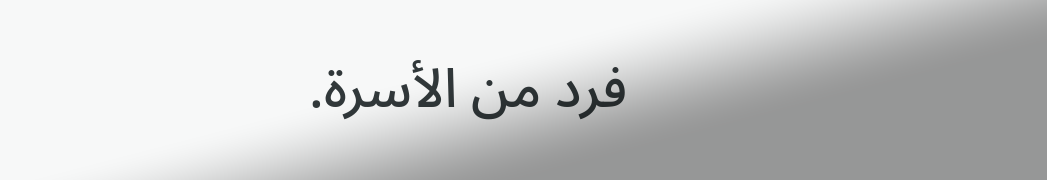فرد من الأسرة.